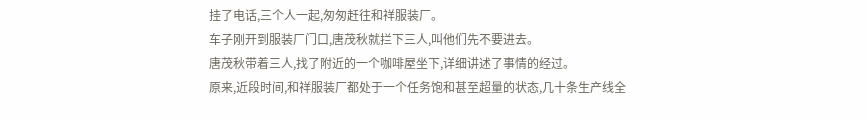挂了电话,三个人一起,匆匆赶往和祥服装厂。
车子刚开到服装厂门口,唐茂秋就拦下三人,叫他们先不要进去。
唐茂秋带着三人,找了附近的一个咖啡屋坐下,详细讲述了事情的经过。
原来,近段时间,和祥服装厂都处于一个任务饱和甚至超量的状态,几十条生产线全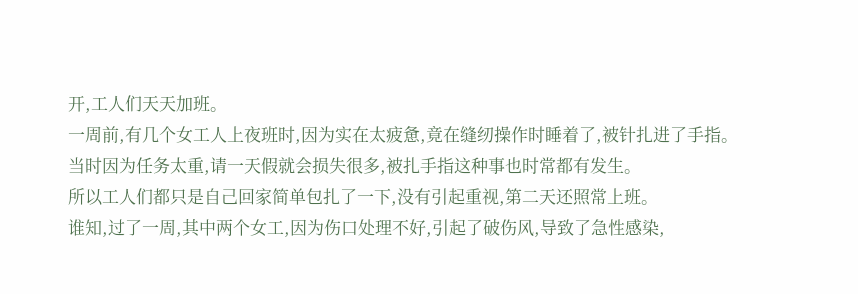开,工人们天天加班。
一周前,有几个女工人上夜班时,因为实在太疲惫,竟在缝纫操作时睡着了,被针扎进了手指。
当时因为任务太重,请一天假就会损失很多,被扎手指这种事也时常都有发生。
所以工人们都只是自己回家简单包扎了一下,没有引起重视,第二天还照常上班。
谁知,过了一周,其中两个女工,因为伤口处理不好,引起了破伤风,导致了急性感染,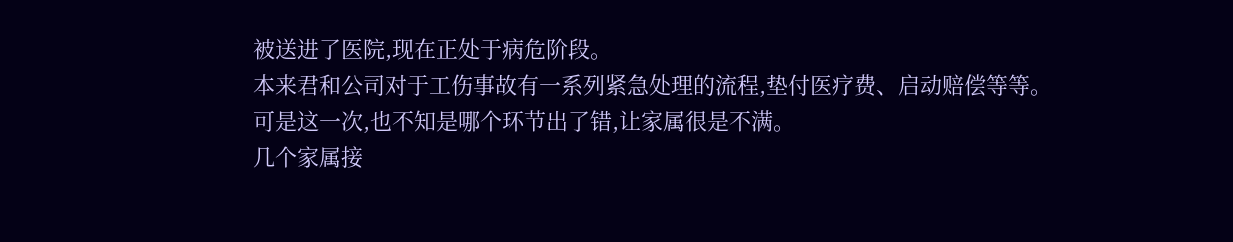被送进了医院,现在正处于病危阶段。
本来君和公司对于工伤事故有一系列紧急处理的流程,垫付医疗费、启动赔偿等等。
可是这一次,也不知是哪个环节出了错,让家属很是不满。
几个家属接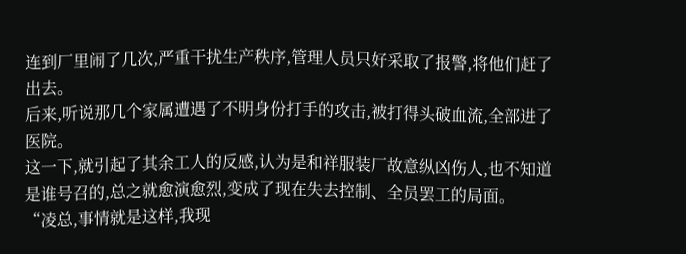连到厂里闹了几次,严重干扰生产秩序,管理人员只好采取了报警,将他们赶了出去。
后来,听说那几个家属遭遇了不明身份打手的攻击,被打得头破血流,全部进了医院。
这一下,就引起了其余工人的反感,认为是和祥服装厂故意纵凶伤人,也不知道是谁号召的,总之就愈演愈烈,变成了现在失去控制、全员罢工的局面。
“凌总,事情就是这样,我现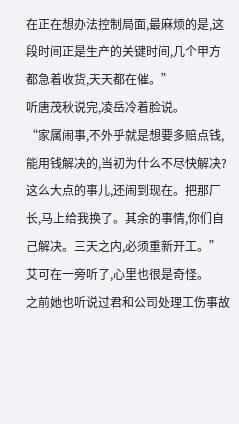在正在想办法控制局面,最麻烦的是,这段时间正是生产的关键时间,几个甲方都急着收货,天天都在催。”
听唐茂秋说完,凌岳冷着脸说。
“家属闹事,不外乎就是想要多赔点钱,能用钱解决的,当初为什么不尽快解决?这么大点的事儿,还闹到现在。把那厂长,马上给我换了。其余的事情,你们自己解决。三天之内,必须重新开工。”
艾可在一旁听了,心里也很是奇怪。
之前她也听说过君和公司处理工伤事故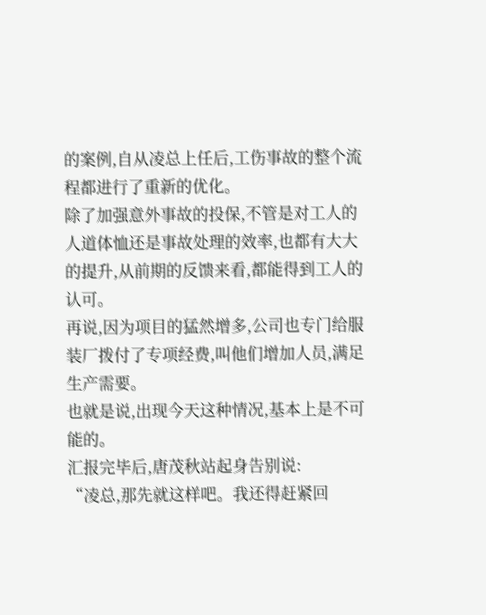的案例,自从凌总上任后,工伤事故的整个流程都进行了重新的优化。
除了加强意外事故的投保,不管是对工人的人道体恤还是事故处理的效率,也都有大大的提升,从前期的反馈来看,都能得到工人的认可。
再说,因为项目的猛然增多,公司也专门给服装厂拨付了专项经费,叫他们增加人员,满足生产需要。
也就是说,出现今天这种情况,基本上是不可能的。
汇报完毕后,唐茂秋站起身告别说:
“凌总,那先就这样吧。我还得赶紧回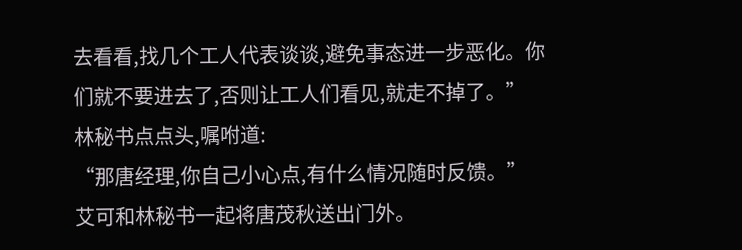去看看,找几个工人代表谈谈,避免事态进一步恶化。你们就不要进去了,否则让工人们看见,就走不掉了。”
林秘书点点头,嘱咐道:
“那唐经理,你自己小心点,有什么情况随时反馈。”
艾可和林秘书一起将唐茂秋送出门外。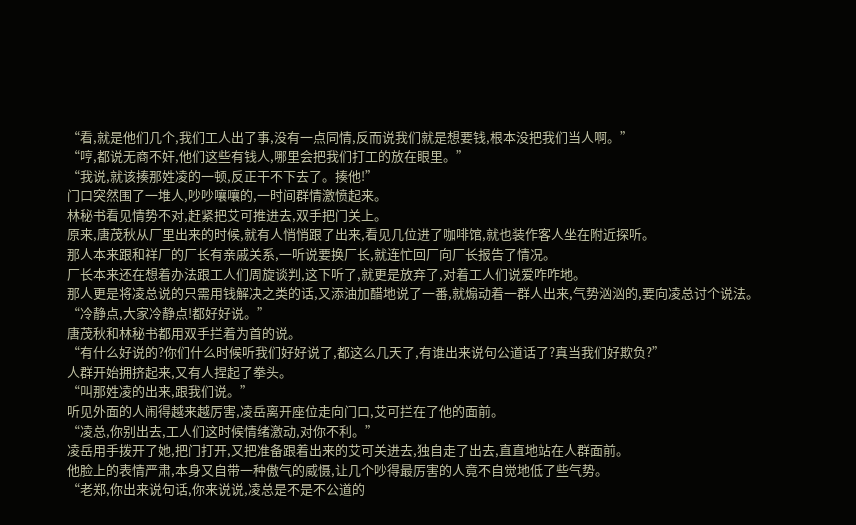“看,就是他们几个,我们工人出了事,没有一点同情,反而说我们就是想要钱,根本没把我们当人啊。”
“哼,都说无商不奸,他们这些有钱人,哪里会把我们打工的放在眼里。”
“我说,就该揍那姓凌的一顿,反正干不下去了。揍他!”
门口突然围了一堆人,吵吵嚷嚷的,一时间群情激愤起来。
林秘书看见情势不对,赶紧把艾可推进去,双手把门关上。
原来,唐茂秋从厂里出来的时候,就有人悄悄跟了出来,看见几位进了咖啡馆,就也装作客人坐在附近探听。
那人本来跟和祥厂的厂长有亲戚关系,一听说要换厂长,就连忙回厂向厂长报告了情况。
厂长本来还在想着办法跟工人们周旋谈判,这下听了,就更是放弃了,对着工人们说爱咋咋地。
那人更是将凌总说的只需用钱解决之类的话,又添油加醋地说了一番,就煽动着一群人出来,气势汹汹的,要向凌总讨个说法。
“冷静点,大家冷静点!都好好说。”
唐茂秋和林秘书都用双手拦着为首的说。
“有什么好说的?你们什么时候听我们好好说了,都这么几天了,有谁出来说句公道话了?真当我们好欺负?”
人群开始拥挤起来,又有人捏起了拳头。
“叫那姓凌的出来,跟我们说。”
听见外面的人闹得越来越厉害,凌岳离开座位走向门口,艾可拦在了他的面前。
“凌总,你别出去,工人们这时候情绪激动,对你不利。”
凌岳用手拨开了她,把门打开,又把准备跟着出来的艾可关进去,独自走了出去,直直地站在人群面前。
他脸上的表情严肃,本身又自带一种傲气的威慑,让几个吵得最厉害的人竟不自觉地低了些气势。
“老郑,你出来说句话,你来说说,凌总是不是不公道的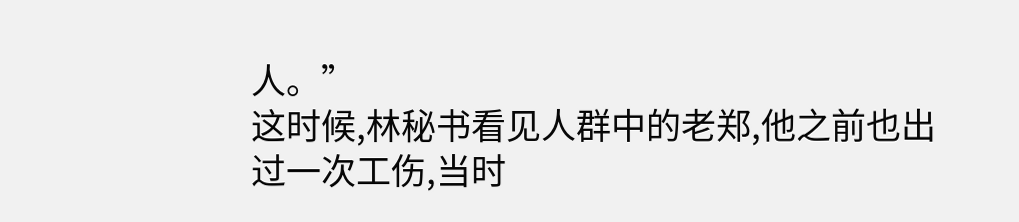人。”
这时候,林秘书看见人群中的老郑,他之前也出过一次工伤,当时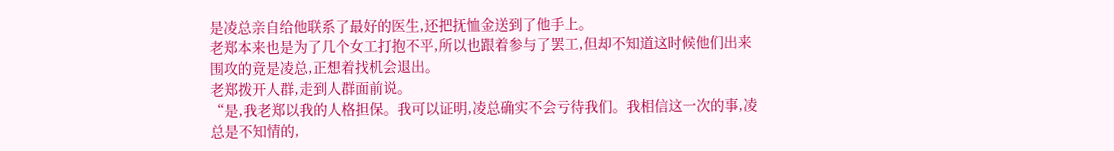是凌总亲自给他联系了最好的医生,还把抚恤金送到了他手上。
老郑本来也是为了几个女工打抱不平,所以也跟着参与了罢工,但却不知道这时候他们出来围攻的竟是凌总,正想着找机会退出。
老郑拨开人群,走到人群面前说。
“是,我老郑以我的人格担保。我可以证明,凌总确实不会亏待我们。我相信这一次的事,凌总是不知情的,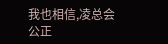我也相信,凌总会公正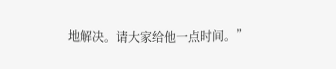地解决。请大家给他一点时间。”